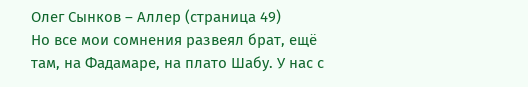Олег Сынков – Аллер (страница 49)
Но все мои сомнения развеял брат, ещё там, на Фадамаре, на плато Шабу. У нас с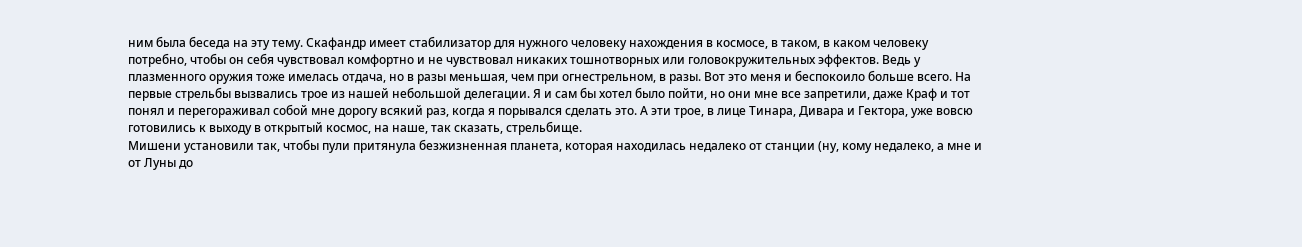ним была беседа на эту тему. Скафандр имеет стабилизатор для нужного человеку нахождения в космосе, в таком, в каком человеку потребно, чтобы он себя чувствовал комфортно и не чувствовал никаких тошнотворных или головокружительных эффектов. Ведь у плазменного оружия тоже имелась отдача, но в разы меньшая, чем при огнестрельном, в разы. Вот это меня и беспокоило больше всего. На первые стрельбы вызвались трое из нашей небольшой делегации. Я и сам бы хотел было пойти, но они мне все запретили, даже Краф и тот понял и перегораживал собой мне дорогу всякий раз, когда я порывался сделать это. А эти трое, в лице Тинара, Дивара и Гектора, уже вовсю готовились к выходу в открытый космос, на наше, так сказать, стрельбище.
Мишени установили так, чтобы пули притянула безжизненная планета, которая находилась недалеко от станции (ну, кому недалеко, а мне и от Луны до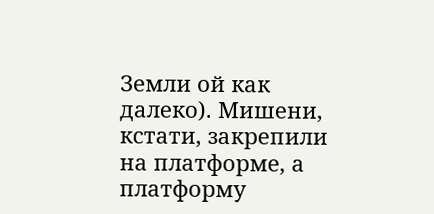Земли ой как далеко). Мишени, кстати, закрепили на платформе, а платформу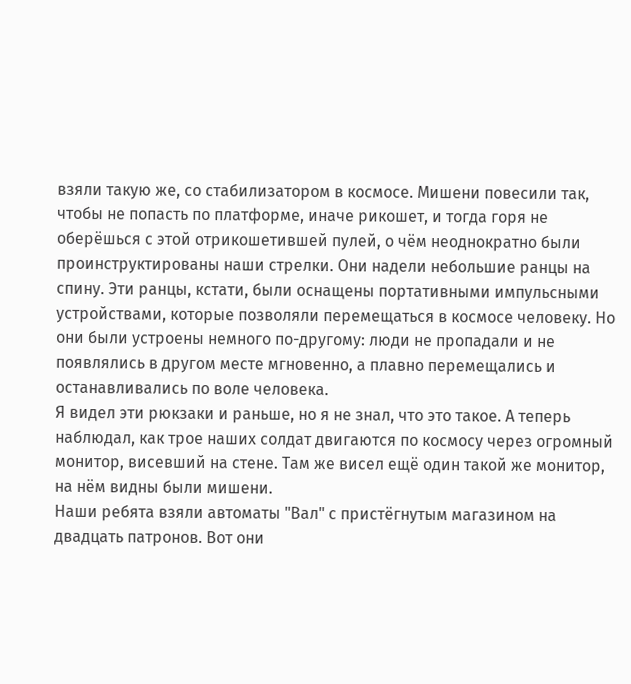взяли такую же, со стабилизатором в космосе. Мишени повесили так, чтобы не попасть по платформе, иначе рикошет, и тогда горя не оберёшься с этой отрикошетившей пулей, о чём неоднократно были проинструктированы наши стрелки. Они надели небольшие ранцы на спину. Эти ранцы, кстати, были оснащены портативными импульсными устройствами, которые позволяли перемещаться в космосе человеку. Но они были устроены немного по-другому: люди не пропадали и не появлялись в другом месте мгновенно, а плавно перемещались и останавливались по воле человека.
Я видел эти рюкзаки и раньше, но я не знал, что это такое. А теперь наблюдал, как трое наших солдат двигаются по космосу через огромный монитор, висевший на стене. Там же висел ещё один такой же монитор, на нём видны были мишени.
Наши ребята взяли автоматы "Вал" с пристёгнутым магазином на двадцать патронов. Вот они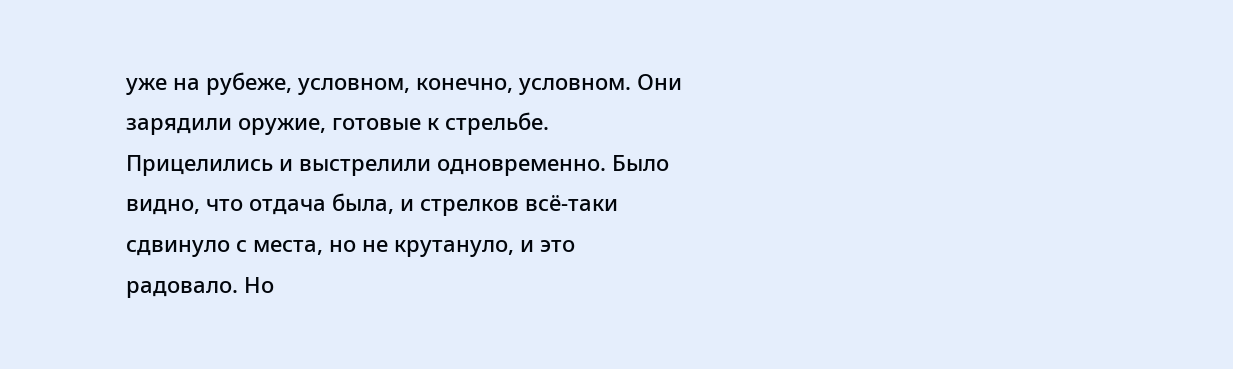уже на рубеже, условном, конечно, условном. Они зарядили оружие, готовые к стрельбе. Прицелились и выстрелили одновременно. Было видно, что отдача была, и стрелков всё-таки сдвинуло с места, но не крутануло, и это радовало. Но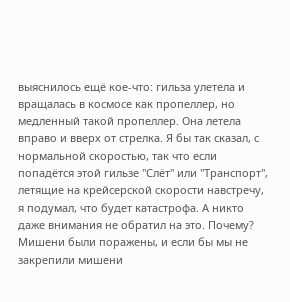выяснилось ещё кое-что: гильза улетела и вращалась в космосе как пропеллер, но медленный такой пропеллер. Она летела вправо и вверх от стрелка. Я бы так сказал, с нормальной скоростью, так что если попадётся этой гильзе "Слёт" или "Транспорт", летящие на крейсерской скорости навстречу, я подумал, что будет катастрофа. А никто даже внимания не обратил на это. Почему?
Мишени были поражены, и если бы мы не закрепили мишени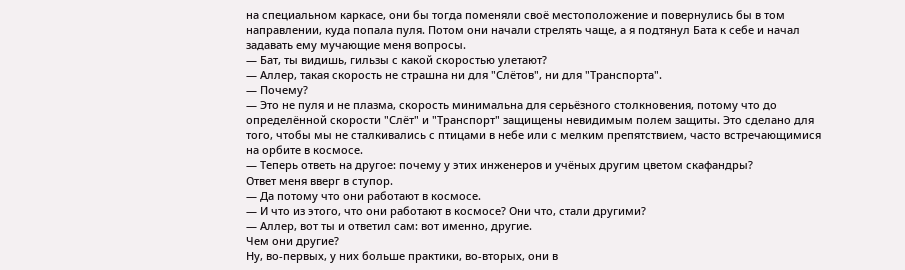на специальном каркасе, они бы тогда поменяли своё местоположение и повернулись бы в том направлении, куда попала пуля. Потом они начали стрелять чаще, а я подтянул Бата к себе и начал задавать ему мучающие меня вопросы.
— Бат, ты видишь, гильзы с какой скоростью улетают?
— Аллер, такая скорость не страшна ни для "Слётов", ни для "Транспорта".
— Почему?
— Это не пуля и не плазма, скорость минимальна для серьёзного столкновения, потому что до определённой скорости "Слёт" и "Транспорт" защищены невидимым полем защиты. Это сделано для того, чтобы мы не сталкивались с птицами в небе или с мелким препятствием, часто встречающимися на орбите в космосе.
— Теперь ответь на другое: почему у этих инженеров и учёных другим цветом скафандры?
Ответ меня вверг в ступор.
— Да потому что они работают в космосе.
— И что из этого, что они работают в космосе? Они что, стали другими?
— Аллер, вот ты и ответил сам: вот именно, другие.
Чем они другие?
Ну, во-первых, у них больше практики, во-вторых, они в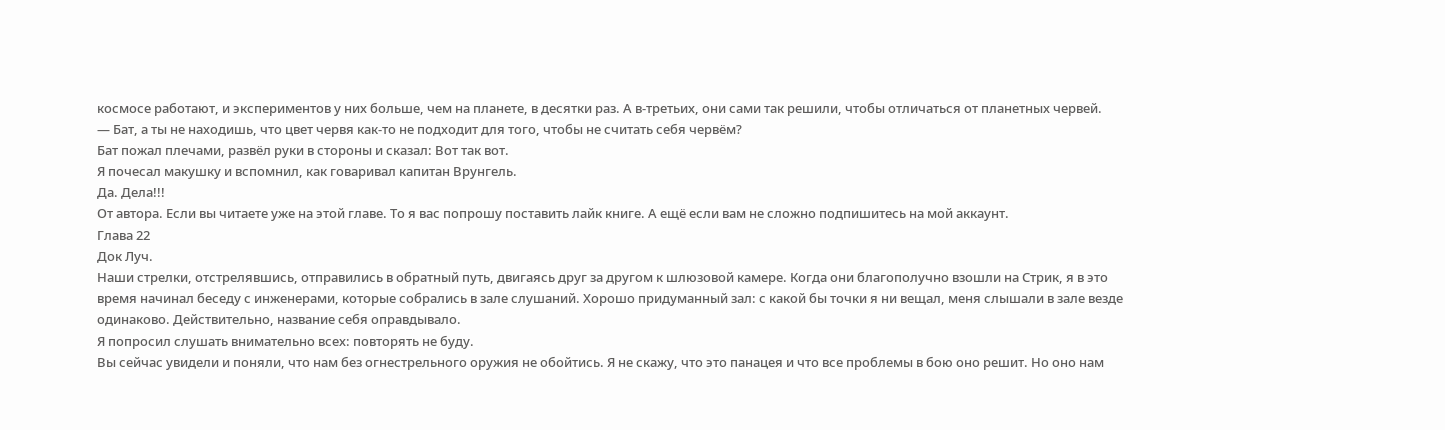космосе работают, и экспериментов у них больше, чем на планете, в десятки раз. А в-третьих, они сами так решили, чтобы отличаться от планетных червей.
— Бат, а ты не находишь, что цвет червя как-то не подходит для того, чтобы не считать себя червём?
Бат пожал плечами, развёл руки в стороны и сказал: Вот так вот.
Я почесал макушку и вспомнил, как говаривал капитан Врунгель.
Да. Дела!!!
От автора. Если вы читаете уже на этой главе. То я вас попрошу поставить лайк книге. А ещё если вам не сложно подпишитесь на мой аккаунт.
Глава 22
Док Луч.
Наши стрелки, отстрелявшись, отправились в обратный путь, двигаясь друг за другом к шлюзовой камере. Когда они благополучно взошли на Стрик, я в это время начинал беседу с инженерами, которые собрались в зале слушаний. Хорошо придуманный зал: с какой бы точки я ни вещал, меня слышали в зале везде одинаково. Действительно, название себя оправдывало.
Я попросил слушать внимательно всех: повторять не буду.
Вы сейчас увидели и поняли, что нам без огнестрельного оружия не обойтись. Я не скажу, что это панацея и что все проблемы в бою оно решит. Но оно нам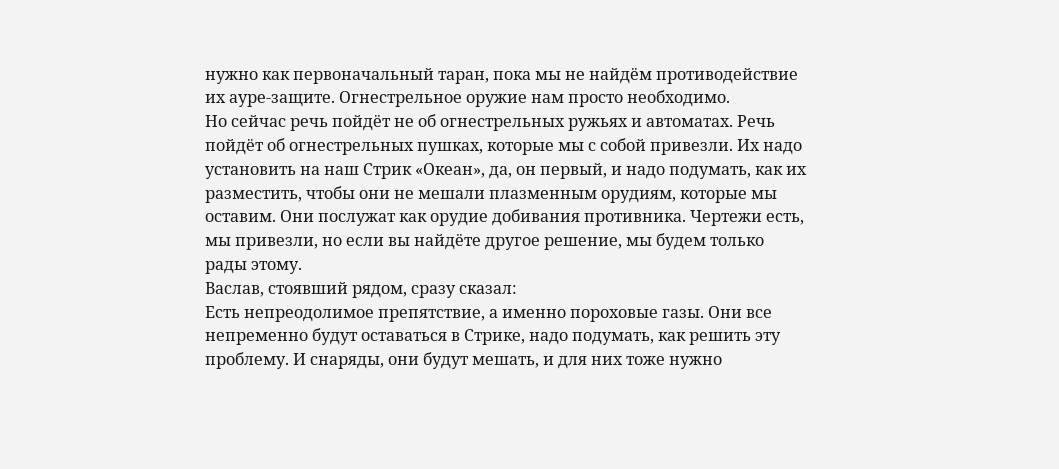нужно как первоначальный таран, пока мы не найдём противодействие их ауре-защите. Огнестрельное оружие нам просто необходимо.
Но сейчас речь пойдёт не об огнестрельных ружьях и автоматах. Речь пойдёт об огнестрельных пушках, которые мы с собой привезли. Их надо установить на наш Стрик «Океан», да, он первый, и надо подумать, как их разместить, чтобы они не мешали плазменным орудиям, которые мы оставим. Они послужат как орудие добивания противника. Чертежи есть, мы привезли, но если вы найдёте другое решение, мы будем только рады этому.
Васлав, стоявший рядом, сразу сказал:
Есть непреодолимое препятствие, а именно пороховые газы. Они все непременно будут оставаться в Стрике, надо подумать, как решить эту проблему. И снаряды, они будут мешать, и для них тоже нужно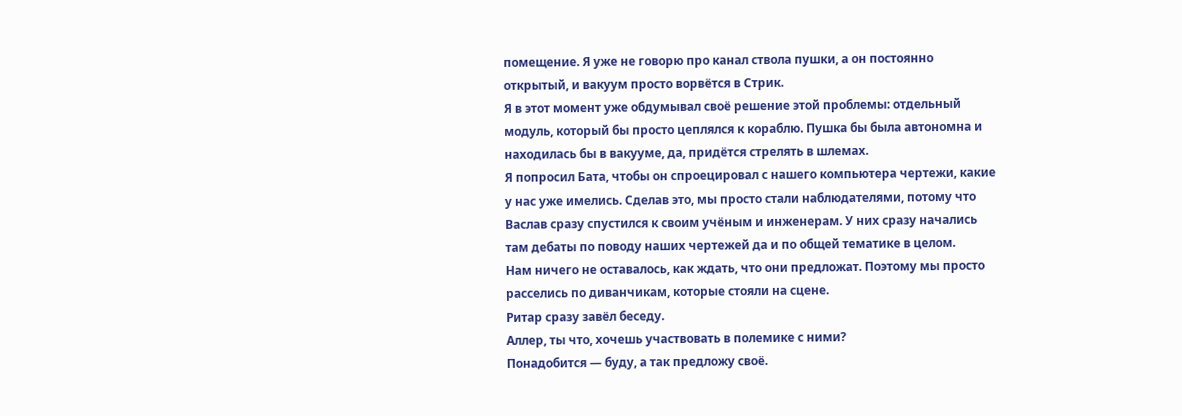помещение. Я уже не говорю про канал ствола пушки, а он постоянно открытый, и вакуум просто ворвётся в Стрик.
Я в этот момент уже обдумывал своё решение этой проблемы: отдельный модуль, который бы просто цеплялся к кораблю. Пушка бы была автономна и находилась бы в вакууме, да, придётся стрелять в шлемах.
Я попросил Бата, чтобы он спроецировал с нашего компьютера чертежи, какие у нас уже имелись. Сделав это, мы просто стали наблюдателями, потому что Васлав сразу спустился к своим учёным и инженерам. У них сразу начались там дебаты по поводу наших чертежей да и по общей тематике в целом.
Нам ничего не оставалось, как ждать, что они предложат. Поэтому мы просто расселись по диванчикам, которые стояли на сцене.
Ритар сразу завёл беседу.
Аллер, ты что, хочешь участвовать в полемике с ними?
Понадобится — буду, а так предложу своё.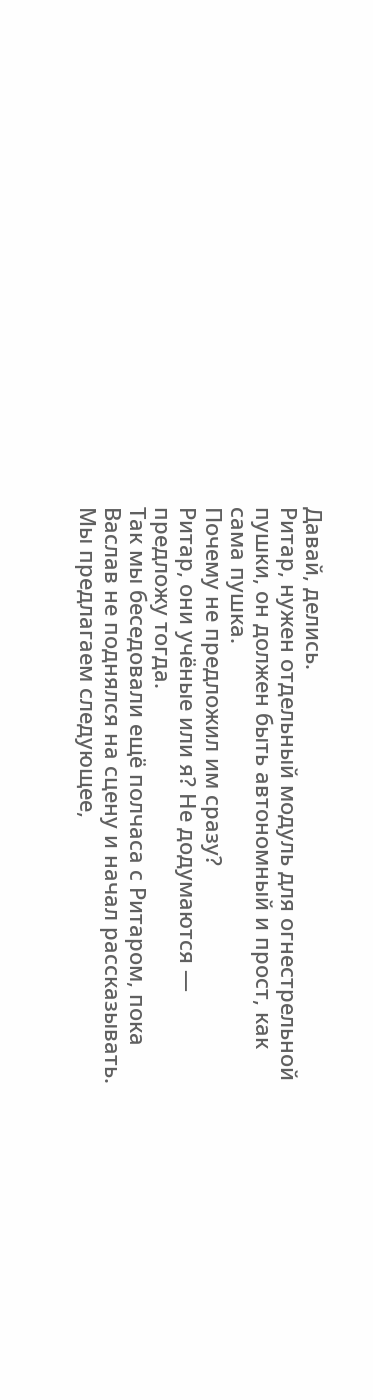Давай, делись.
Ритар, нужен отдельный модуль для огнестрельной пушки, он должен быть автономный и прост, как сама пушка.
Почему не предложил им сразу?
Ритар, они учёные или я? Не додумаются — предложу тогда.
Так мы беседовали ещё полчаса с Ритаром, пока Васлав не поднялся на сцену и начал рассказывать.
Мы предлагаем следующее,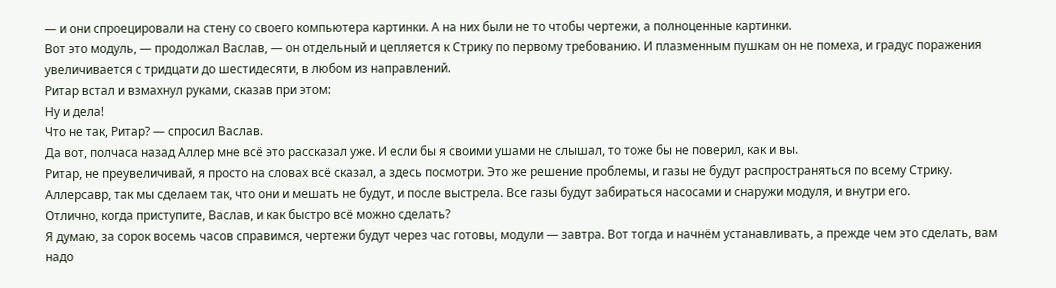— и они спроецировали на стену со своего компьютера картинки. А на них были не то чтобы чертежи, а полноценные картинки.
Вот это модуль, — продолжал Васлав, — он отдельный и цепляется к Стрику по первому требованию. И плазменным пушкам он не помеха, и градус поражения увеличивается с тридцати до шестидесяти, в любом из направлений.
Ритар встал и взмахнул руками, сказав при этом:
Ну и дела!
Что не так, Ритар? — спросил Васлав.
Да вот, полчаса назад Аллер мне всё это рассказал уже. И если бы я своими ушами не слышал, то тоже бы не поверил, как и вы.
Ритар, не преувеличивай, я просто на словах всё сказал, а здесь посмотри. Это же решение проблемы, и газы не будут распространяться по всему Стрику.
Аллерсавр, так мы сделаем так, что они и мешать не будут, и после выстрела. Все газы будут забираться насосами и снаружи модуля, и внутри его.
Отлично, когда приступите, Васлав, и как быстро всё можно сделать?
Я думаю, за сорок восемь часов справимся, чертежи будут через час готовы, модули — завтра. Вот тогда и начнём устанавливать, а прежде чем это сделать, вам надо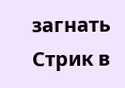загнать Стрик в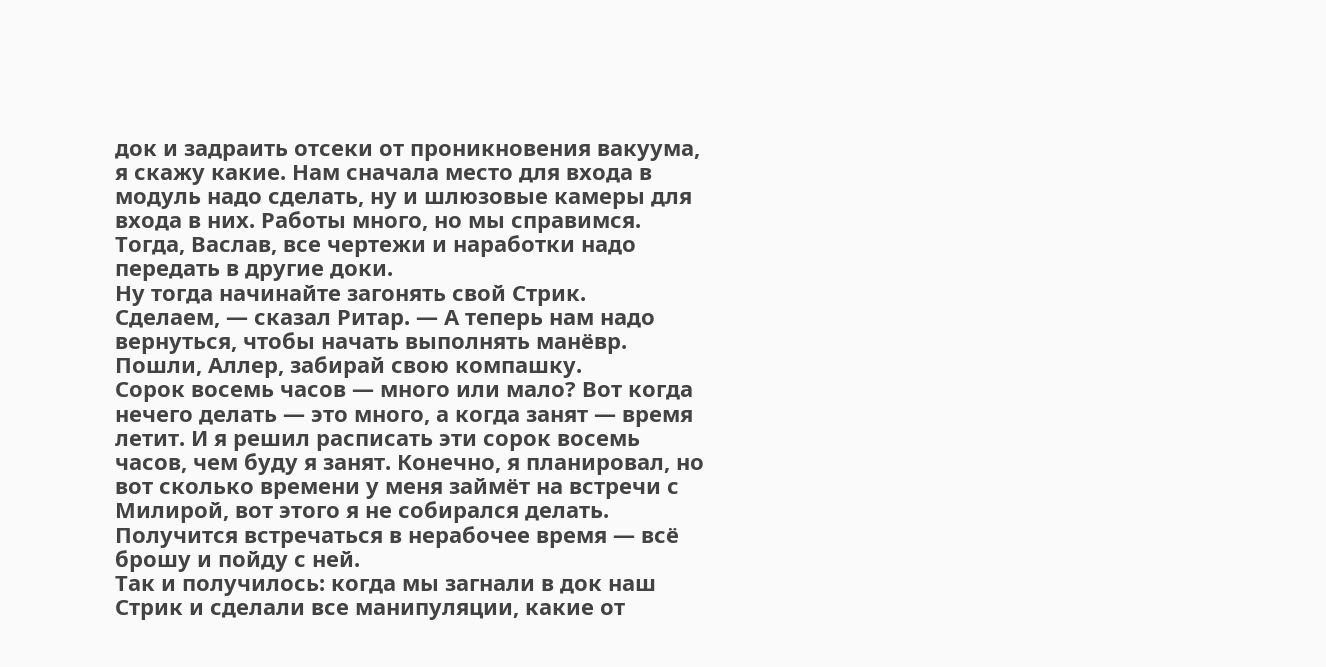док и задраить отсеки от проникновения вакуума, я скажу какие. Нам сначала место для входа в модуль надо сделать, ну и шлюзовые камеры для входа в них. Работы много, но мы справимся.
Тогда, Васлав, все чертежи и наработки надо передать в другие доки.
Ну тогда начинайте загонять свой Стрик.
Сделаем, — сказал Ритар. — А теперь нам надо вернуться, чтобы начать выполнять манёвр. Пошли, Аллер, забирай свою компашку.
Сорок восемь часов — много или мало? Вот когда нечего делать — это много, а когда занят — время летит. И я решил расписать эти сорок восемь часов, чем буду я занят. Конечно, я планировал, но вот сколько времени у меня займёт на встречи с Милирой, вот этого я не собирался делать. Получится встречаться в нерабочее время — всё брошу и пойду с ней.
Так и получилось: когда мы загнали в док наш Стрик и сделали все манипуляции, какие от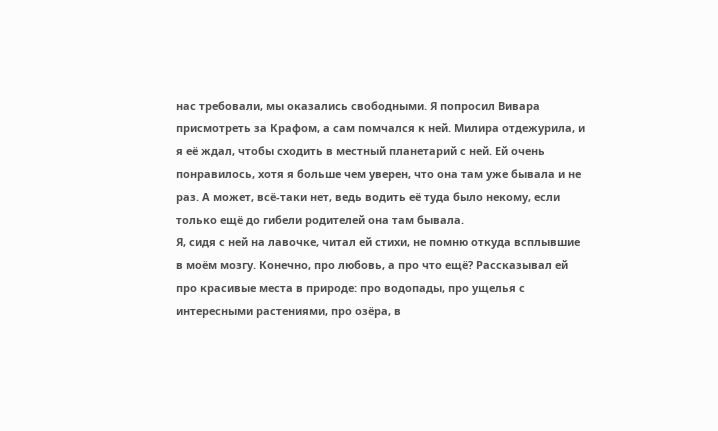нас требовали, мы оказались свободными. Я попросил Вивара присмотреть за Крафом, а сам помчался к ней. Милира отдежурила, и я её ждал, чтобы сходить в местный планетарий с ней. Ей очень понравилось, хотя я больше чем уверен, что она там уже бывала и не раз. А может, всё-таки нет, ведь водить её туда было некому, если только ещё до гибели родителей она там бывала.
Я, сидя с ней на лавочке, читал ей стихи, не помню откуда всплывшие в моём мозгу. Конечно, про любовь, а про что ещё? Рассказывал ей про красивые места в природе: про водопады, про ущелья с интересными растениями, про озёра, в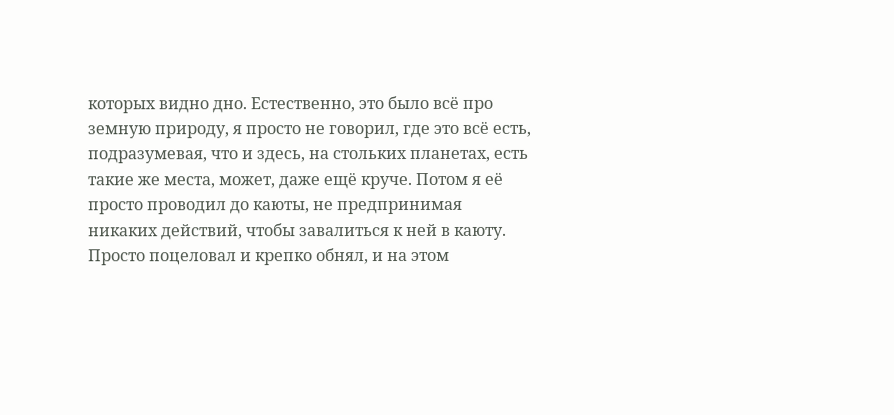которых видно дно. Естественно, это было всё про земную природу, я просто не говорил, где это всё есть, подразумевая, что и здесь, на стольких планетах, есть такие же места, может, даже ещё круче. Потом я её просто проводил до каюты, не предпринимая никаких действий, чтобы завалиться к ней в каюту. Просто поцеловал и крепко обнял, и на этом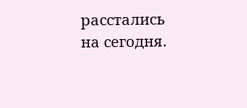расстались на сегодня.